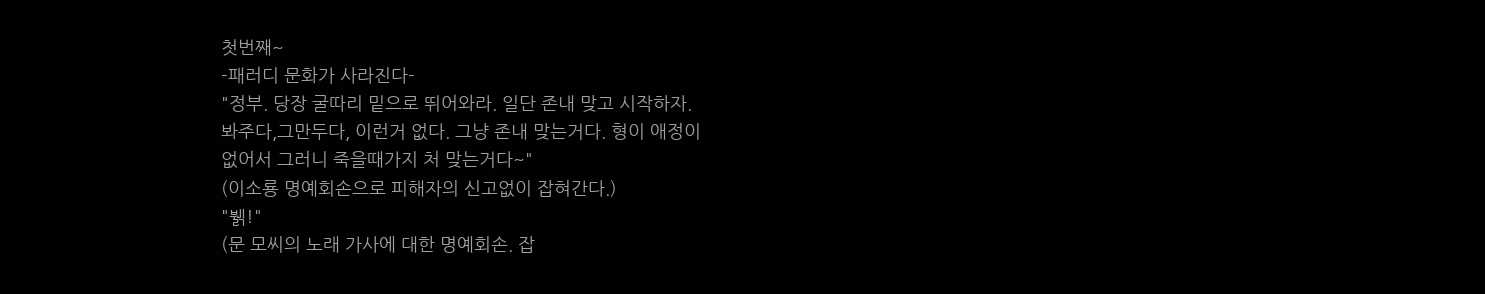첫번째~
-패러디 문화가 사라진다-
"정부. 당장 굴따리 밑으로 뛰어와라. 일단 존내 맞고 시작하자.
봐주다,그만두다, 이런거 없다. 그냥 존내 맞는거다. 형이 애정이
없어서 그러니 죽을때가지 처 맞는거다~"
(이소룡 명예회손으로 피해자의 신고없이 잡혀간다.)
"뷁!"
(문 모씨의 노래 가사에 대한 명예회손. 잡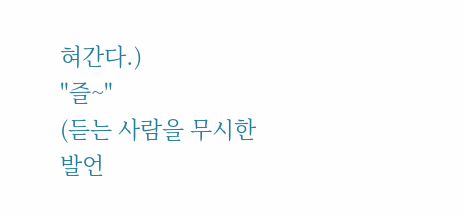혀간다.)
"즐~"
(듣는 사람을 무시한 발언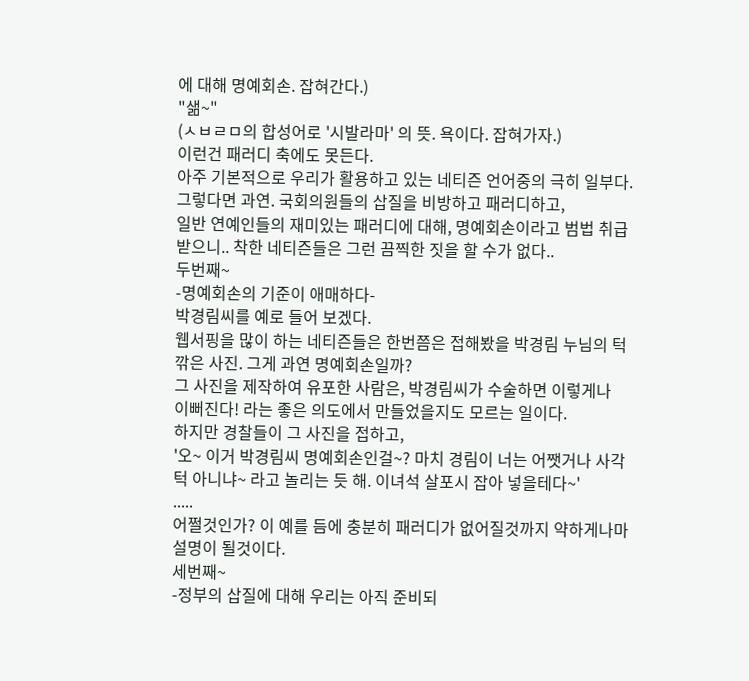에 대해 명예회손. 잡혀간다.)
"샒~"
(ㅅㅂㄹㅁ의 합성어로 '시발라마' 의 뜻. 욕이다. 잡혀가자.)
이런건 패러디 축에도 못든다.
아주 기본적으로 우리가 활용하고 있는 네티즌 언어중의 극히 일부다.
그렇다면 과연. 국회의원들의 삽질을 비방하고 패러디하고,
일반 연예인들의 재미있는 패러디에 대해, 명예회손이라고 범법 취급
받으니.. 착한 네티즌들은 그런 끔찍한 짓을 할 수가 없다..
두번째~
-명예회손의 기준이 애매하다-
박경림씨를 예로 들어 보겠다.
웹서핑을 많이 하는 네티즌들은 한번쯤은 접해봤을 박경림 누님의 턱
깎은 사진. 그게 과연 명예회손일까?
그 사진을 제작하여 유포한 사람은, 박경림씨가 수술하면 이렇게나
이뻐진다! 라는 좋은 의도에서 만들었을지도 모르는 일이다.
하지만 경찰들이 그 사진을 접하고,
'오~ 이거 박경림씨 명예회손인걸~? 마치 경림이 너는 어쨋거나 사각
턱 아니냐~ 라고 놀리는 듯 해. 이녀석 살포시 잡아 넣을테다~'
.....
어쩔것인가? 이 예를 듬에 충분히 패러디가 없어질것까지 약하게나마
설명이 될것이다.
세번째~
-정부의 삽질에 대해 우리는 아직 준비되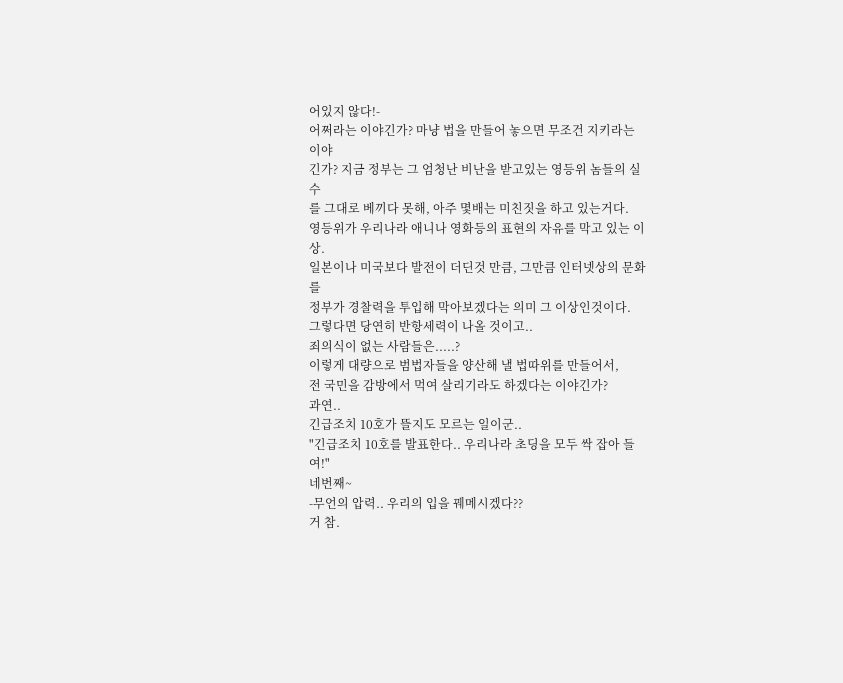어있지 않다!-
어쩌라는 이야긴가? 마냥 법을 만들어 놓으면 무조건 지키라는 이야
긴가? 지금 정부는 그 엄청난 비난을 받고있는 영등위 놈들의 실수
를 그대로 베끼다 못해, 아주 몇배는 미친짓을 하고 있는거다.
영등위가 우리나라 애니나 영화등의 표현의 자유를 막고 있는 이상.
일본이나 미국보다 발전이 더딘것 만큼, 그만큼 인터넷상의 문화를
정부가 경찰력을 투입해 막아보겠다는 의미 그 이상인것이다.
그렇다면 당연히 반항세력이 나올 것이고..
죄의식이 없는 사람들은.....?
이렇게 대량으로 범법자들을 양산해 낼 법따위를 만들어서,
전 국민을 감방에서 먹여 살리기라도 하겠다는 이야긴가?
과연..
긴급조치 10호가 뜰지도 모르는 일이군..
"긴급조치 10호를 발표한다.. 우리나라 초딩을 모두 싹 잡아 들여!"
네번째~
-무언의 압력.. 우리의 입을 꿰메시겠다??
거 참.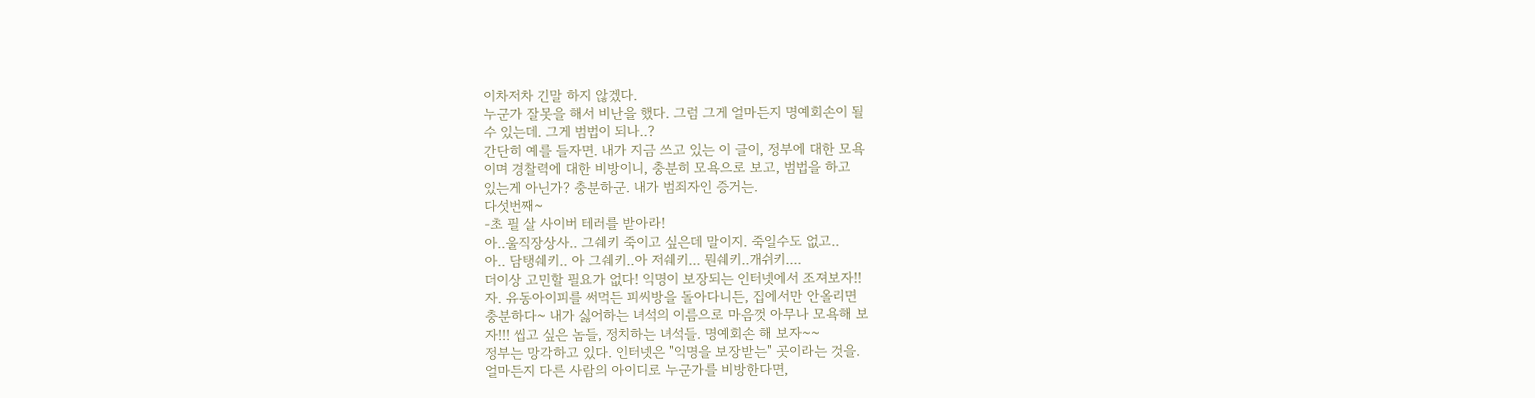이차저차 긴말 하지 않겠다.
누군가 잘못을 해서 비난을 했다. 그럼 그게 얼마든지 명예회손이 될
수 있는데. 그게 범법이 되나..?
간단히 예를 들자면. 내가 지금 쓰고 있는 이 글이, 정부에 대한 모욕
이며 경찰력에 대한 비방이니, 충분히 모욕으로 보고, 범법을 하고
있는게 아닌가? 충분하군. 내가 범죄자인 증거는.
다섯번째~
-초 필 살 사이버 테러를 받아라!
아..울직장상사.. 그쉐키 죽이고 싶은데 말이지. 죽일수도 없고..
아.. 담탱쉐키.. 아 그쉐키..아 저쉐키... 뭔쉐키..개쉬키....
더이상 고민할 필요가 없다! 익명이 보장되는 인터넷에서 조져보자!!
자. 유동아이피를 써먹든 피씨방을 돌아다니든, 집에서만 안올리면
충분하다~ 내가 싫어하는 녀석의 이름으로 마음껏 아무나 모욕해 보
자!!! 씹고 싶은 놈들, 정치하는 녀석들. 명예회손 해 보자~~
정부는 망각하고 있다. 인터넷은 "익명을 보장받는" 곳이라는 것을.
얼마든지 다른 사람의 아이디로 누군가를 비방한다면,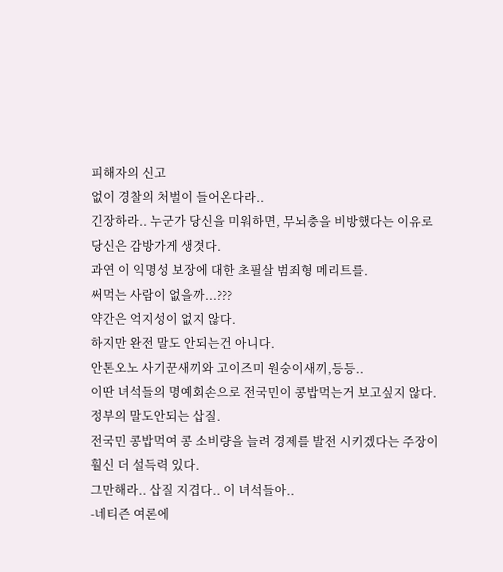피해자의 신고
없이 경찰의 처벌이 들어온다라..
긴장하라.. 누군가 당신을 미워하면, 무뇌충을 비방했다는 이유로
당신은 감방가게 생겻다.
과연 이 익명성 보장에 대한 초필살 범죄형 메리트를.
써먹는 사람이 없을까...???
약간은 억지성이 없지 않다.
하지만 완전 말도 안되는건 아니다.
안톤오노 사기꾼새끼와 고이즈미 원숭이새끼,등등..
이딴 녀석들의 명예회손으로 전국민이 콩밥먹는거 보고싶지 않다.
정부의 말도안되는 삽질.
전국민 콩밥먹여 콩 소비량을 늘려 경제를 발전 시키겠다는 주장이
훨신 더 설득력 있다.
그만해라.. 삽질 지겹다.. 이 녀석들아..
-네티즌 여론에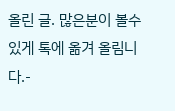올린 글. 많은분이 볼수있게 톡에 옮겨 올림니다.-